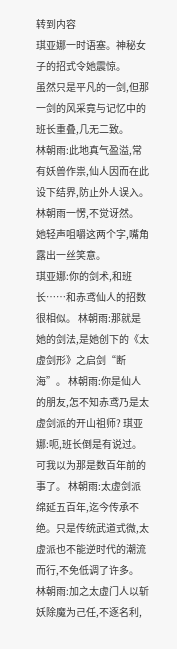转到内容
琪亚娜一时语塞。神秘女子的招式令她震惊。
虽然只是平凡的一剑,但那一剑的风采竟与记忆中的班长重叠,几无二致。
林朝雨:此地真气盈溢,常有妖兽作祟,仙人因而在此设下结界,防止外人误入。 林朝雨一愣,不觉讶然。
她轻声咀嚼这两个字,嘴角露出一丝笑意。
琪亚娜:你的剑术,和班长……和赤鸢仙人的招数很相似。 林朝雨:那就是她的剑法,是她创下的《太虚剑形》之启剑“断海”。 林朝雨:你是仙人的朋友,怎不知赤鸢乃是太虚剑派的开山祖师? 琪亚娜:呃,班长倒是有说过。可我以为那是数百年前的事了。 林朝雨:太虚剑派绵延五百年,迄今传承不绝。只是传统武道式微,太虚派也不能逆时代的潮流而行,不免低调了许多。 林朝雨:加之太虚门人以斩妖除魔为己任,不逐名利,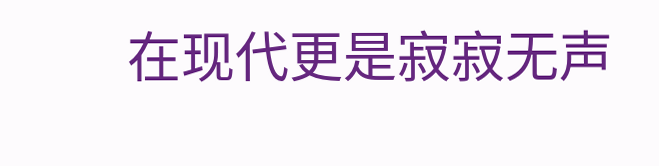在现代更是寂寂无声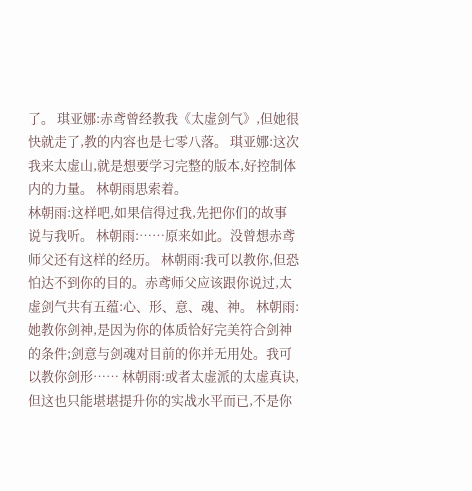了。 琪亚娜:赤鸢曾经教我《太虚剑气》,但她很快就走了,教的内容也是七零八落。 琪亚娜:这次我来太虚山,就是想要学习完整的版本,好控制体内的力量。 林朝雨思索着。
林朝雨:这样吧,如果信得过我,先把你们的故事说与我听。 林朝雨:……原来如此。没曾想赤鸢师父还有这样的经历。 林朝雨:我可以教你,但恐怕达不到你的目的。赤鸢师父应该跟你说过,太虚剑气共有五蕴:心、形、意、魂、神。 林朝雨:她教你剑神,是因为你的体质恰好完美符合剑神的条件;剑意与剑魂对目前的你并无用处。我可以教你剑形…… 林朝雨:或者太虚派的太虚真诀,但这也只能堪堪提升你的实战水平而已,不是你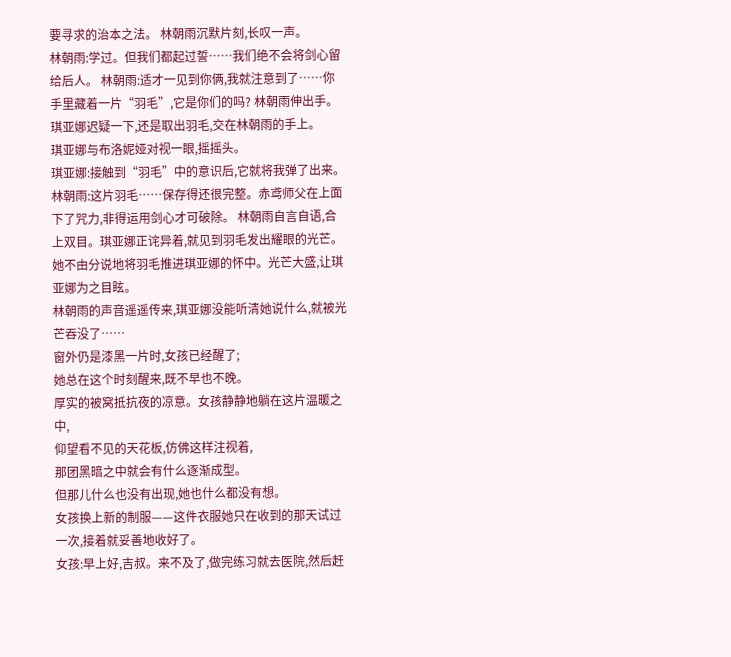要寻求的治本之法。 林朝雨沉默片刻,长叹一声。
林朝雨:学过。但我们都起过誓……我们绝不会将剑心留给后人。 林朝雨:适才一见到你俩,我就注意到了……你手里藏着一片“羽毛”,它是你们的吗? 林朝雨伸出手。琪亚娜迟疑一下,还是取出羽毛,交在林朝雨的手上。
琪亚娜与布洛妮娅对视一眼,摇摇头。
琪亚娜:接触到“羽毛”中的意识后,它就将我弹了出来。 林朝雨:这片羽毛……保存得还很完整。赤鸢师父在上面下了咒力,非得运用剑心才可破除。 林朝雨自言自语,合上双目。琪亚娜正诧异着,就见到羽毛发出耀眼的光芒。
她不由分说地将羽毛推进琪亚娜的怀中。光芒大盛,让琪亚娜为之目眩。
林朝雨的声音遥遥传来,琪亚娜没能听清她说什么,就被光芒吞没了……
窗外仍是漆黑一片时,女孩已经醒了;
她总在这个时刻醒来,既不早也不晚。
厚实的被窝抵抗夜的凉意。女孩静静地躺在这片温暖之中,
仰望看不见的天花板,仿佛这样注视着,
那团黑暗之中就会有什么逐渐成型。
但那儿什么也没有出现,她也什么都没有想。
女孩换上新的制服——这件衣服她只在收到的那天试过一次,接着就妥善地收好了。
女孩:早上好,吉叔。来不及了,做完练习就去医院,然后赶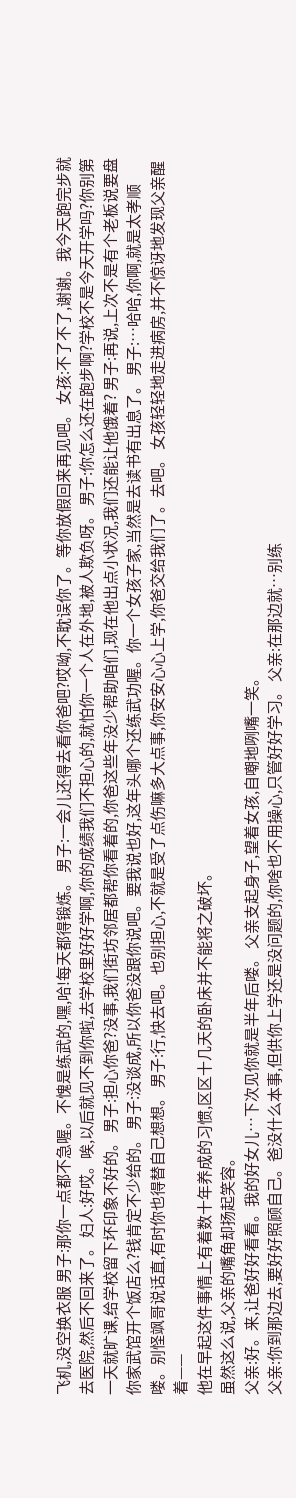飞机,没空换衣服 男子:那你一点都不急喔。不愧是练武的,嘿,哈!每天都得锻炼。 男子:一会儿还得去看你爸吧?哎呦,不耽误你了。等你放假回来再见吧。 女孩:不了不了,谢谢。我今天跑完步就去医院,然后不回来了。 妇人:好哎。唉,以后就见不到你啦,去学校里好好学啊,你的成绩我们不担心的,就怕你一个人在外地,被人欺负呀。 男子:你怎么还在跑步啊?学校不是今天开学吗?你别第一天就旷课,给学校留下坏印象不好的。 男子:担心你爸?没事,我们街坊邻居都帮你看着的,你爸这些年没少帮助咱们,现在他出点小状况,我们还能让他饿着? 男子:再说,上次不是有个老板说要盘你家武馆开个饭店么?钱肯定不少给的。 男子:没谈成,所以你爸没跟你说吧。要我说也好,这年头哪个还练武功喔。你一个女孩子家,当然是去读书有出息了。 男子:…哈哈,你啊,就是太孝顺喽。别怪飒哥说话直,有时你也得替自己想想。 男子:行,快去吧。也别担心,不就是受了点伤嘛多大点事,你安安心心上学,你爸交给我们了。去吧。 女孩轻轻地走进病房,并不惊讶地发现父亲醒着——
他在早起这件事情上有着数十年养成的习惯,区区十几天的卧床并不能将之破坏。
虽然这么说,父亲的嘴角却扬起笑容。
父亲:好。来,让爸好好看看。我的好女儿…下次见你就是半年后喽。 父亲支起身子,望着女孩,自嘲地咧嘴一笑。
父亲:你到那边去,要好好照顾自己。爸没什么本事,但供你上学还是没问题的,你啥也不用操心,只管好好学习。 父亲:在那边就…别练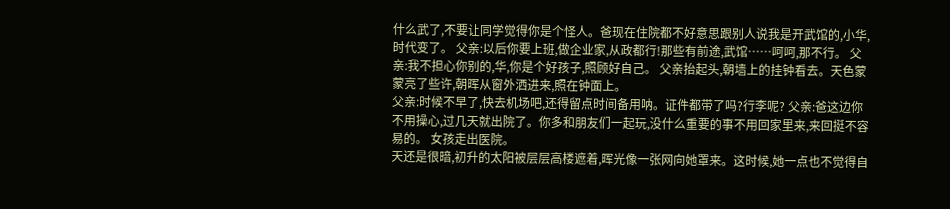什么武了,不要让同学觉得你是个怪人。爸现在住院都不好意思跟别人说我是开武馆的,小华,时代变了。 父亲:以后你要上班,做企业家,从政都行!那些有前途,武馆……呵呵,那不行。 父亲:我不担心你别的,华,你是个好孩子,照顾好自己。 父亲抬起头,朝墙上的挂钟看去。天色蒙蒙亮了些许,朝晖从窗外洒进来,照在钟面上。
父亲:时候不早了,快去机场吧,还得留点时间备用呐。证件都带了吗?行李呢? 父亲:爸这边你不用操心,过几天就出院了。你多和朋友们一起玩,没什么重要的事不用回家里来,来回挺不容易的。 女孩走出医院。
天还是很暗,初升的太阳被层层高楼遮着,晖光像一张网向她罩来。这时候,她一点也不觉得自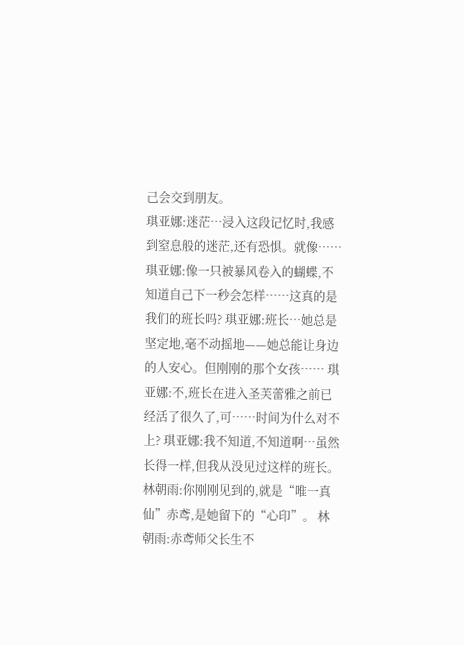己会交到朋友。
琪亚娜:迷茫…浸入这段记忆时,我感到窒息般的迷茫,还有恐惧。就像…… 琪亚娜:像一只被暴风卷入的蝴蝶,不知道自己下一秒会怎样……这真的是我们的班长吗? 琪亚娜:班长…她总是坚定地,毫不动摇地——她总能让身边的人安心。但刚刚的那个女孩…… 琪亚娜:不,班长在进入圣芙蕾雅之前已经活了很久了,可……时间为什么对不上? 琪亚娜:我不知道,不知道啊…虽然长得一样,但我从没见过这样的班长。 林朝雨:你刚刚见到的,就是“唯一真仙”赤鸢,是她留下的“心印”。 林朝雨:赤鸢师父长生不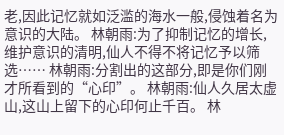老,因此记忆就如泛滥的海水一般,侵蚀着名为意识的大陆。 林朝雨:为了抑制记忆的增长,维护意识的清明,仙人不得不将记忆予以筛选…… 林朝雨:分割出的这部分,即是你们刚才所看到的“心印”。 林朝雨:仙人久居太虚山,这山上留下的心印何止千百。 林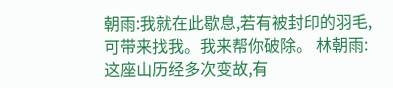朝雨:我就在此歇息,若有被封印的羽毛,可带来找我。我来帮你破除。 林朝雨:这座山历经多次变故,有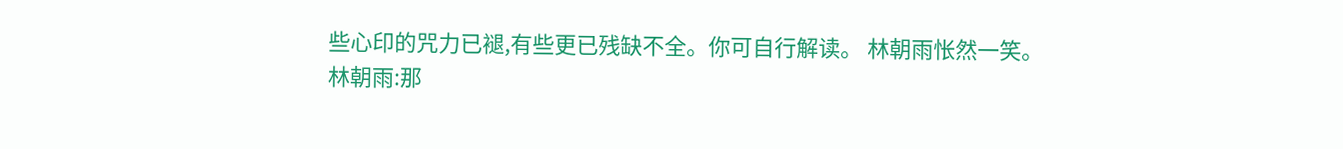些心印的咒力已褪,有些更已残缺不全。你可自行解读。 林朝雨怅然一笑。
林朝雨:那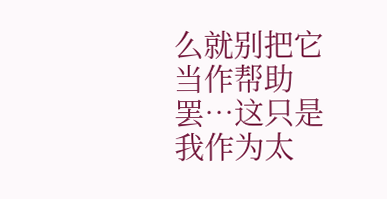么就别把它当作帮助罢…这只是我作为太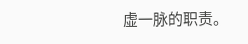虚一脉的职责。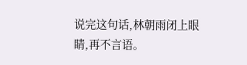说完这句话,林朝雨闭上眼睛,再不言语。